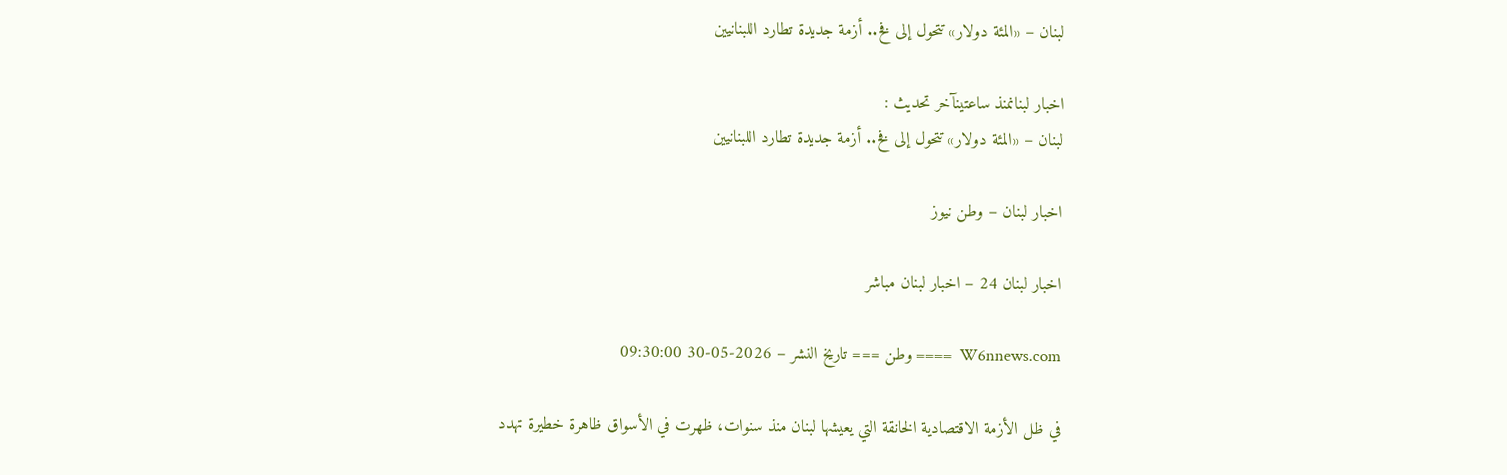لبنان – «المئة دولار» تتحول إلى فخ.. أزمة جديدة تطارد اللبنانيين

اخبار لبنانمنذ ساعتينآخر تحديث :
لبنان – «المئة دولار» تتحول إلى فخ.. أزمة جديدة تطارد اللبنانيين

اخبار لبنان – وطن نيوز

اخبار لبنان 24 – اخبار لبنان مباشر

W6nnews.com  ==== وطن === تاريخ النشر – 2026-05-30 09:30:00

في ظل الأزمة الاقتصادية الخانقة التي يعيشها لبنان منذ سنوات، ظهرت في الأسواق ظاهرة خطيرة تهدد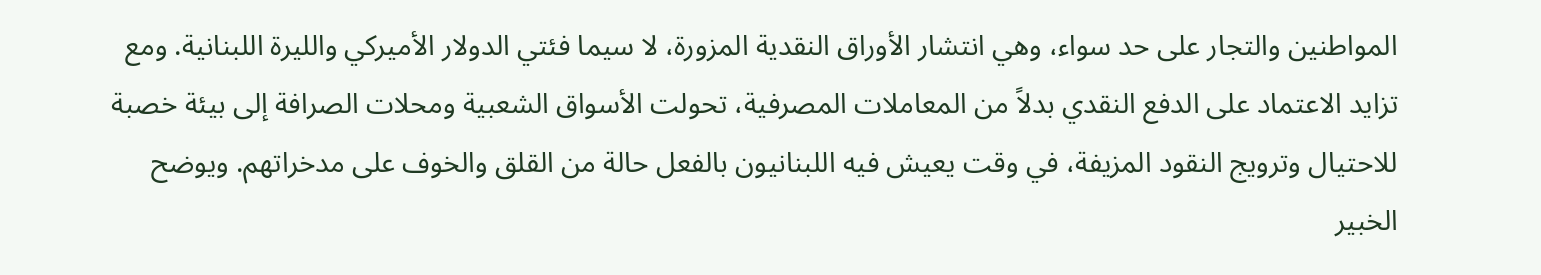المواطنين والتجار على حد سواء، وهي انتشار الأوراق النقدية المزورة، لا سيما فئتي الدولار الأميركي والليرة اللبنانية. ومع تزايد الاعتماد على الدفع النقدي بدلاً من المعاملات المصرفية، تحولت الأسواق الشعبية ومحلات الصرافة إلى بيئة خصبة للاحتيال وترويج النقود المزيفة، في وقت يعيش فيه اللبنانيون بالفعل حالة من القلق والخوف على مدخراتهم. ويوضح الخبير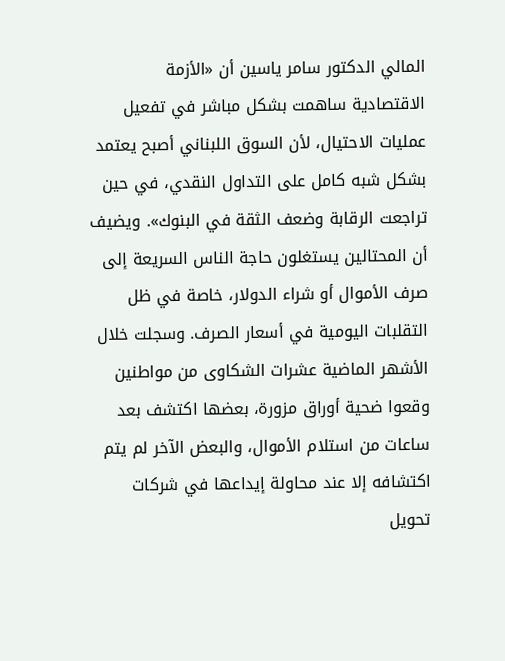المالي الدكتور سامر ياسين أن «الأزمة الاقتصادية ساهمت بشكل مباشر في تفعيل عمليات الاحتيال، لأن السوق اللبناني أصبح يعتمد بشكل شبه كامل على التداول النقدي، في حين تراجعت الرقابة وضعف الثقة في البنوك». ويضيف أن المحتالين يستغلون حاجة الناس السريعة إلى صرف الأموال أو شراء الدولار، خاصة في ظل التقلبات اليومية في أسعار الصرف. وسجلت خلال الأشهر الماضية عشرات الشكاوى من مواطنين وقعوا ضحية أوراق مزورة، بعضها اكتشف بعد ساعات من استلام الأموال، والبعض الآخر لم يتم اكتشافه إلا عند محاولة إيداعها في شركات تحويل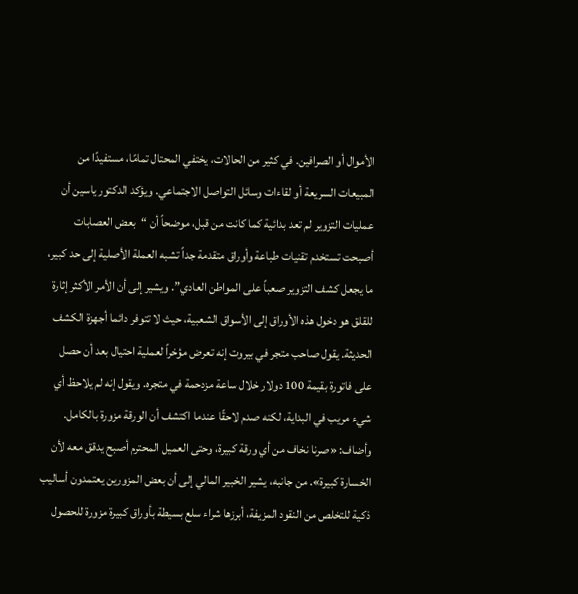الأموال أو الصرافين. في كثير من الحالات، يختفي المحتال تمامًا، مستفيدًا من المبيعات السريعة أو لقاءات وسائل التواصل الاجتماعي. ويؤكد الدكتور ياسين أن عمليات التزوير لم تعد بدائية كما كانت من قبل، موضحاً أن “بعض العصابات أصبحت تستخدم تقنيات طباعة وأوراق متقدمة جداً تشبه العملة الأصلية إلى حد كبير، ما يجعل كشف التزوير صعباً على المواطن العادي”. ويشير إلى أن الأمر الأكثر إثارة للقلق هو دخول هذه الأوراق إلى الأسواق الشعبية، حيث لا تتوفر دائما أجهزة الكشف الحديثة. يقول صاحب متجر في بيروت إنه تعرض مؤخراً لعملية احتيال بعد أن حصل على فاتورة بقيمة 100 دولار خلال ساعة مزدحمة في متجره. ويقول إنه لم يلاحظ أي شيء مريب في البداية، لكنه صدم لاحقًا عندما اكتشف أن الورقة مزورة بالكامل. وأضاف: «صرنا نخاف من أي ورقة كبيرة، وحتى العميل المحترم أصبح يدقق معه لأن الخسارة كبيرة». من جانبه، يشير الخبير المالي إلى أن بعض المزورين يعتمدون أساليب ذكية للتخلص من النقود المزيفة، أبرزها شراء سلع بسيطة بأوراق كبيرة مزورة للحصول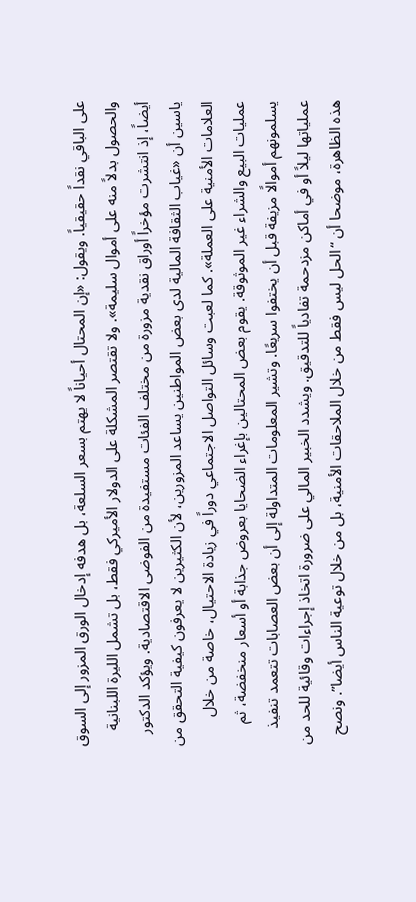على الباقي نقداً حقيقياً. ويقول: «إن المحتال أحياناً لا يهتم بسعر السلعة، بل هدفه إدخال الورق المزور إلى السوق والحصول بدلاً منه على أموال سليمة». ولا تقتصر المشكلة على الدولار الأميركي فقط، بل تشمل الليرة اللبنانية أيضاً، إذ انتشرت مؤخراً أوراق نقدية مزورة من مختلف الفئات مستفيدة من الفوضى الاقتصادية. ويؤكد الدكتور ياسين أن «غياب الثقافة المالية لدى بعض المواطنين يساعد المزورين، لأن الكثيرين لا يعرفون كيفية التحقق من العلامات الأمنية على العملة». كما لعبت وسائل التواصل الاجتماعي دوراً في زيادة الاحتيال، خاصة من خلال عمليات البيع والشراء غير الموثوقة. يقوم بعض المحتالين بإغراء الضحايا بعروض جذابة أو أسعار منخفضة، ثم يسلمونهم أموالًا مزيفة قبل أن يختفوا سريعًا. وتشير المعلومات المتداولة إلى أن بعض العصابات تتعمد تنفيذ عملياتها ليلاً أو في أماكن مزدحمة تفادياً للتدقيق. ويشدد الخبير المالي على ضرورة اتخاذ إجراءات وقائية للحد من هذه الظاهرة، موضحا أن “الحل ليس فقط من خلال الملاحقات الأمنية، بل من خلال توعية الناس أيضا”. ونصح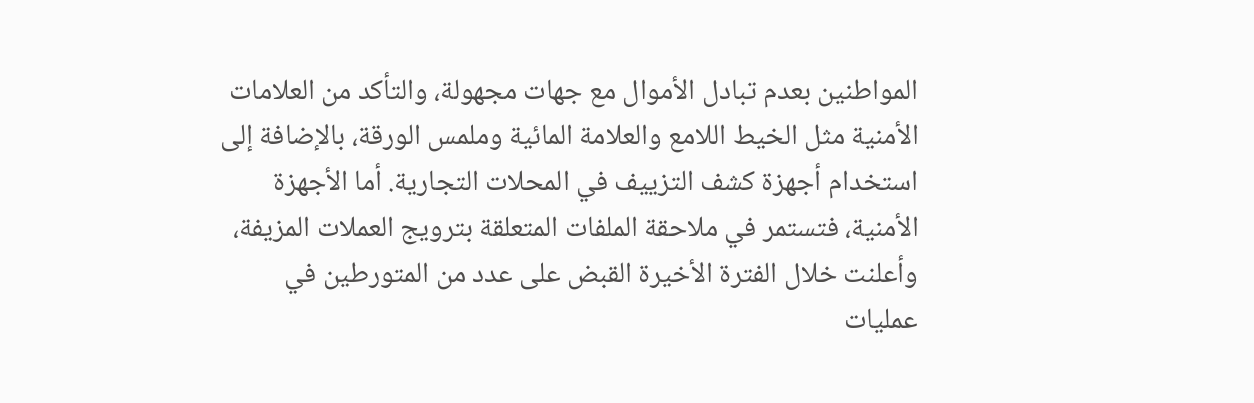المواطنين بعدم تبادل الأموال مع جهات مجهولة، والتأكد من العلامات الأمنية مثل الخيط اللامع والعلامة المائية وملمس الورقة، بالإضافة إلى استخدام أجهزة كشف التزييف في المحلات التجارية. أما الأجهزة الأمنية، فتستمر في ملاحقة الملفات المتعلقة بترويج العملات المزيفة، وأعلنت خلال الفترة الأخيرة القبض على عدد من المتورطين في عمليات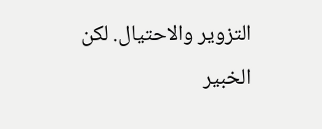التزوير والاحتيال. لكن الخبير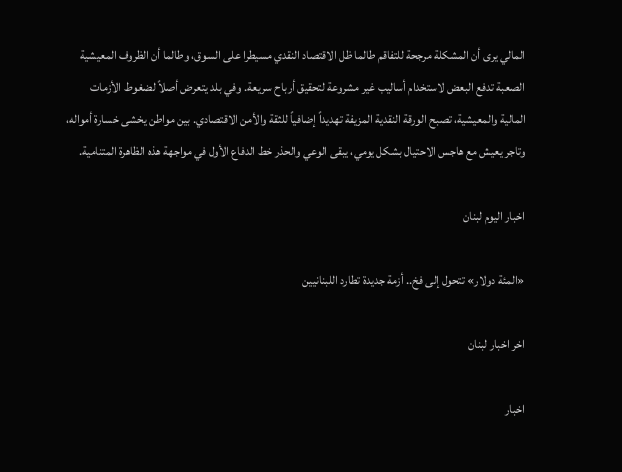المالي يرى أن المشكلة مرجحة للتفاقم طالما ظل الاقتصاد النقدي مسيطرا على السوق، وطالما أن الظروف المعيشية الصعبة تدفع البعض لاستخدام أساليب غير مشروعة لتحقيق أرباح سريعة. وفي بلد يتعرض أصلاً لضغوط الأزمات المالية والمعيشية، تصبح الورقة النقدية المزيفة تهديداً إضافياً للثقة والأمن الاقتصادي. بين مواطن يخشى خسارة أمواله، وتاجر يعيش مع هاجس الاحتيال بشكل يومي، يبقى الوعي والحذر خط الدفاع الأول في مواجهة هذه الظاهرة المتنامية.

اخبار اليوم لبنان

«المئة دولار» تتحول إلى فخ.. أزمة جديدة تطارد اللبنانيين

اخر اخبار لبنان

اخبار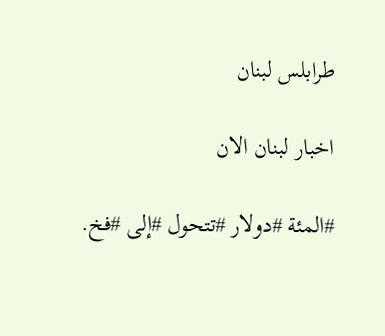طرابلس لبنان

اخبار لبنان الان

#المئة #دولار #تتحول #إلى #فخ.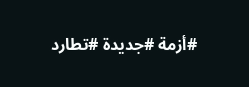#أزمة #جديدة #تطارد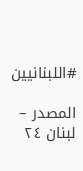#اللبنانيين

المصدر – لبنان ٢٤